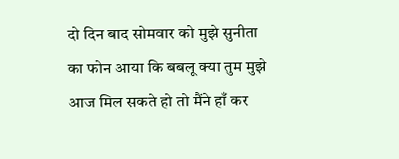दो दिन बाद सोमवार को मुझे सुनीता का फोन आया कि बबलू क्या तुम मुझे आज मिल सकते हो तो मैंने हाँ कर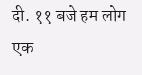दी. ११ बजे हम लोग एक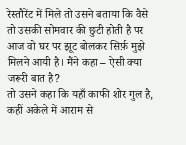रेस्तौरेंट में मिले तो उसने बताया कि वैसे तो उसकी सोमवार की छुटी होती है पर आज वो घर पर झूट बोलकर सिर्फ़ मुझे मिलने आयी है। मैंने कहा – ऐसी क्या जरूरी बात है?
तो उसने कहा कि यहाँ काफी शोर गुल है, कहीं अकेले में आराम से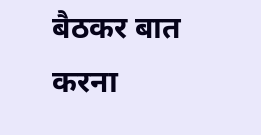बैठकर बात करना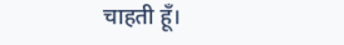चाहती हूँ।